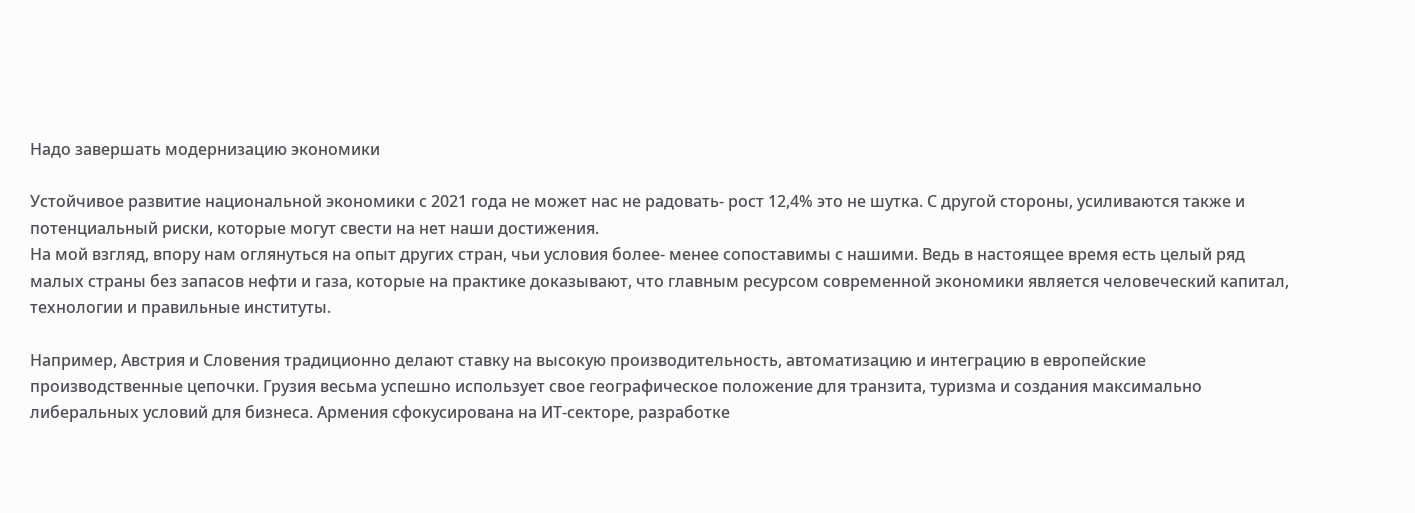Надо завершать модернизацию экономики

Устойчивое развитие национальной экономики с 2021 года не может нас не радовать- рост 12,4% это не шутка. С другой стороны, усиливаются также и потенциальный риски, которые могут свести на нет наши достижения.
На мой взгляд, впору нам оглянуться на опыт других стран, чьи условия более- менее сопоставимы с нашими. Ведь в настоящее время есть целый ряд малых страны без запасов нефти и газа, которые на практике доказывают, что главным ресурсом современной экономики является человеческий капитал, технологии и правильные институты.

Например, Австрия и Словения традиционно делают ставку на высокую производительность, автоматизацию и интеграцию в европейские производственные цепочки. Грузия весьма успешно использует свое географическое положение для транзита, туризма и создания максимально либеральных условий для бизнеса. Армения сфокусирована на ИТ-секторе, разработке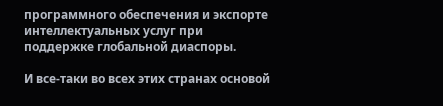программного обеспечения и экспорте интеллектуальных услуг при поддержке глобальной диаспоры.

И все-таки во всех этих странах основой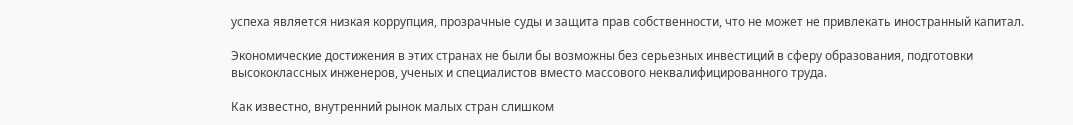успеха является низкая коррупция, прозрачные суды и защита прав собственности, что не может не привлекать иностранный капитал.

Экономические достижения в этих странах не были бы возможны без серьезных инвестиций в сферу образования, подготовки высококлассных инженеров, ученых и специалистов вместо массового неквалифицированного труда.

Как известно, внутренний рынок малых стран слишком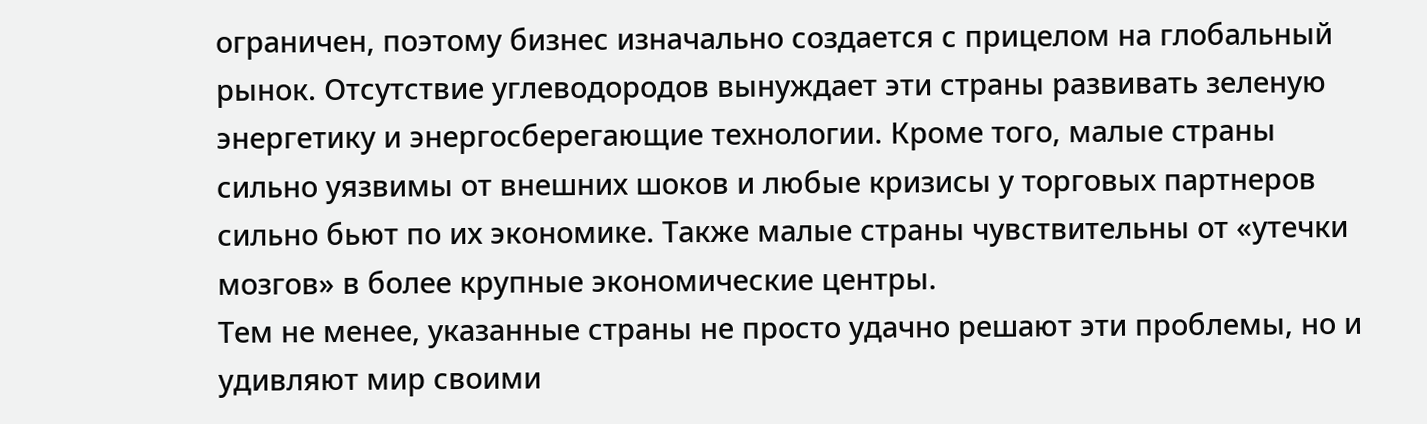ограничен, поэтому бизнес изначально создается с прицелом на глобальный рынок. Отсутствие углеводородов вынуждает эти страны развивать зеленую энергетику и энергосберегающие технологии. Кроме того, малые страны сильно уязвимы от внешних шоков и любые кризисы у торговых партнеров сильно бьют по их экономике. Также малые страны чувствительны от «утечки мозгов» в более крупные экономические центры.
Тем не менее, указанные страны не просто удачно решают эти проблемы, но и удивляют мир своими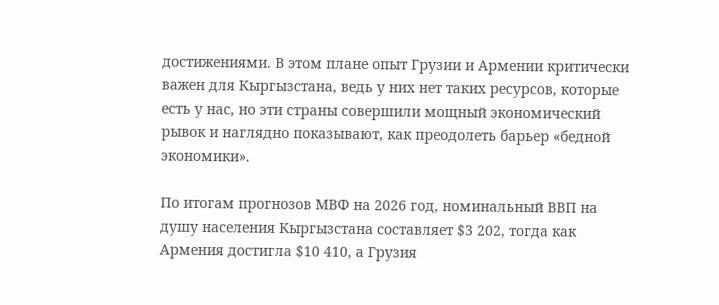достижениями. В этом плане опыт Грузии и Армении критически важен для Кыргызстана, ведь у них нет таких ресурсов, которые есть у нас, но эти страны совершили мощный экономический рывок и наглядно показывают, как преодолеть барьер «бедной экономики».

По итогам прогнозов МВФ на 2026 год, номинальный ВВП на душу населения Кыргызстана составляет $3 202, тогда как Армения достигла $10 410, а Грузия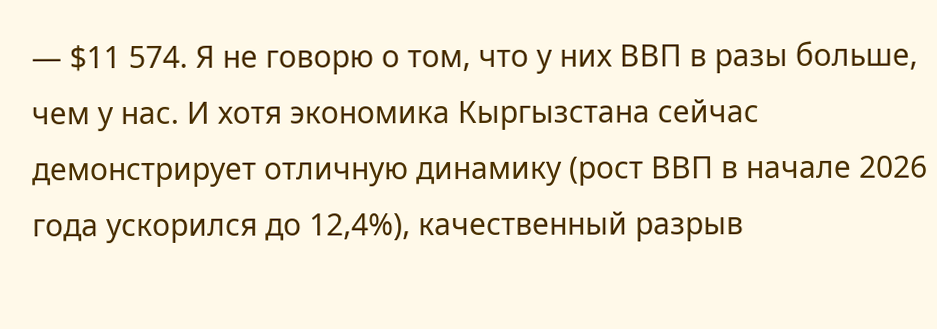— $11 574. Я не говорю о том, что у них ВВП в разы больше, чем у нас. И хотя экономика Кыргызстана сейчас демонстрирует отличную динамику (рост ВВП в начале 2026 года ускорился до 12,4%), качественный разрыв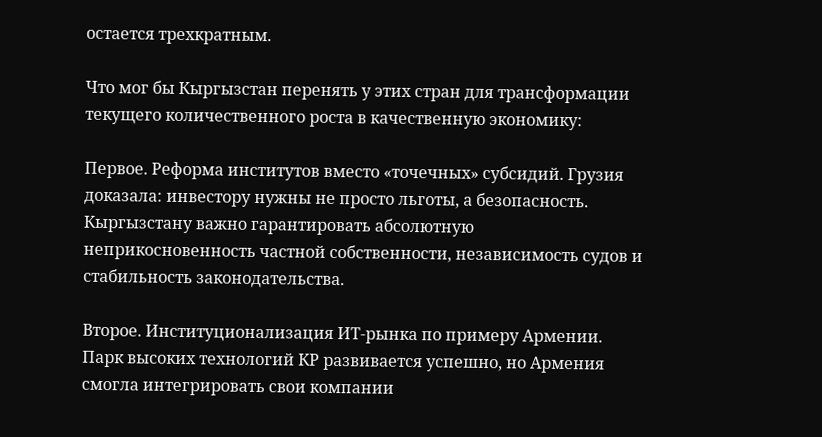остается трехкратным.

Что мог бы Кыргызстан перенять у этих стран для трансформации текущего количественного роста в качественную экономику:

Первое. Реформа институтов вместо «точечных» субсидий. Грузия доказала: инвестору нужны не просто льготы, а безопасность. Кыргызстану важно гарантировать абсолютную неприкосновенность частной собственности, независимость судов и стабильность законодательства.

Второе. Институционализация ИТ-рынка по примеру Армении. Парк высоких технологий КР развивается успешно, но Армения смогла интегрировать свои компании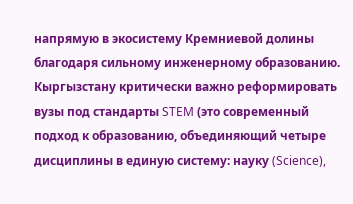напрямую в экосистему Кремниевой долины благодаря сильному инженерному образованию. Кыргызстану критически важно реформировать вузы под стандарты STEM (это современный подход к образованию, объединяющий четыре дисциплины в единую систему: науку (Science),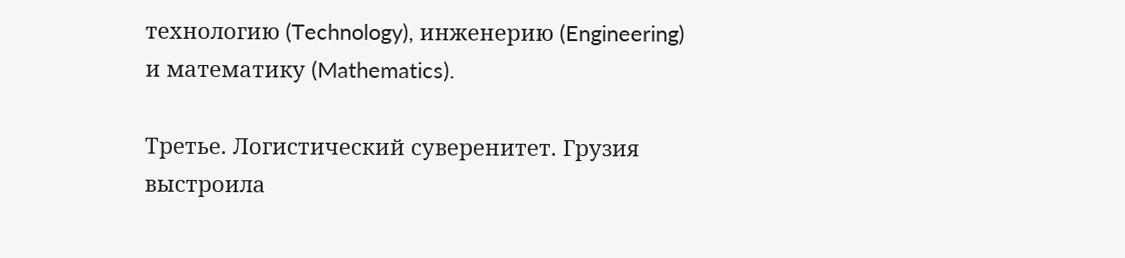технологию (Technology), инженерию (Engineering) и математику (Mathematics).

Третье. Логистический суверенитет. Грузия выстроила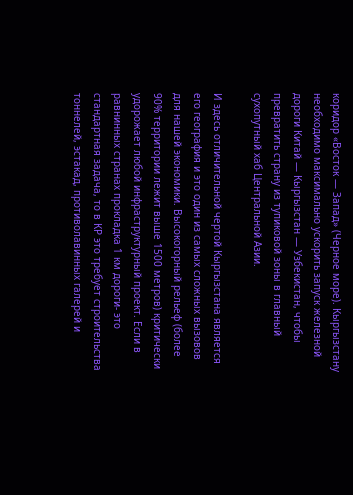коридор «Восток — Запад» (Черное море). Кыргызстану необходимо максимально ускорить запуск железной дороги Китай — Кыргызстан — Узбекистан, чтобы превратить страну из тупиковой зоны в главный сухопутный хаб Центральной Азии.

И здесь отличительной чертой Кыргызстана является его география и это один из самых сложных вызовов для нашей экономики. Высокогорный рельеф (более 90% территории лежит выше 1500 метров) критически удорожает любой инфраструктурный проект. Если в равнинных странах прокладка 1 км дороги- это стандартная задача, то в КР это требует строительства тоннелей, эстакад, противолавинных галерей и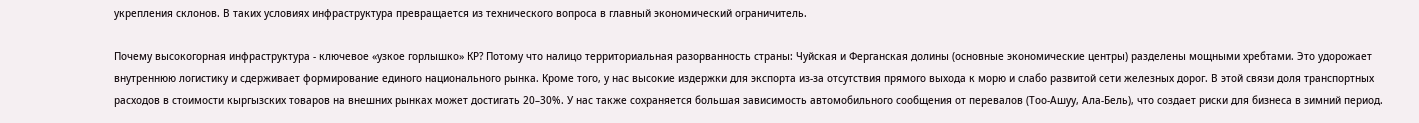укрепления склонов. В таких условиях инфраструктура превращается из технического вопроса в главный экономический ограничитель.

Почему высокогорная инфраструктура - ключевое «узкое горлышко» КР? Потому что налицо территориальная разорванность страны: Чуйская и Ферганская долины (основные экономические центры) разделены мощными хребтами. Это удорожает внутреннюю логистику и сдерживает формирование единого национального рынка. Кроме того, у нас высокие издержки для экспорта из-за отсутствия прямого выхода к морю и слабо развитой сети железных дорог. В этой связи доля транспортных расходов в стоимости кыргызских товаров на внешних рынках может достигать 20–30%. У нас также сохраняется большая зависимость автомобильного сообщения от перевалов (Тоо-Ашуу, Ала-Бель), что создает риски для бизнеса в зимний период.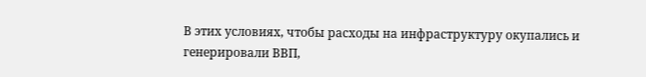В этих условиях, чтобы расходы на инфраструктуру окупались и генерировали ВВП,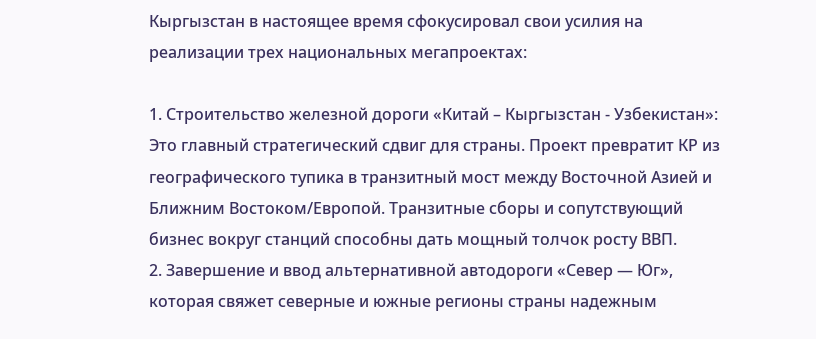Кыргызстан в настоящее время сфокусировал свои усилия на реализации трех национальных мегапроектах:

1. Строительство железной дороги «Китай – Кыргызстан - Узбекистан»: Это главный стратегический сдвиг для страны. Проект превратит КР из географического тупика в транзитный мост между Восточной Азией и Ближним Востоком/Европой. Транзитные сборы и сопутствующий бизнес вокруг станций способны дать мощный толчок росту ВВП.
2. Завершение и ввод альтернативной автодороги «Север — Юг», которая свяжет северные и южные регионы страны надежным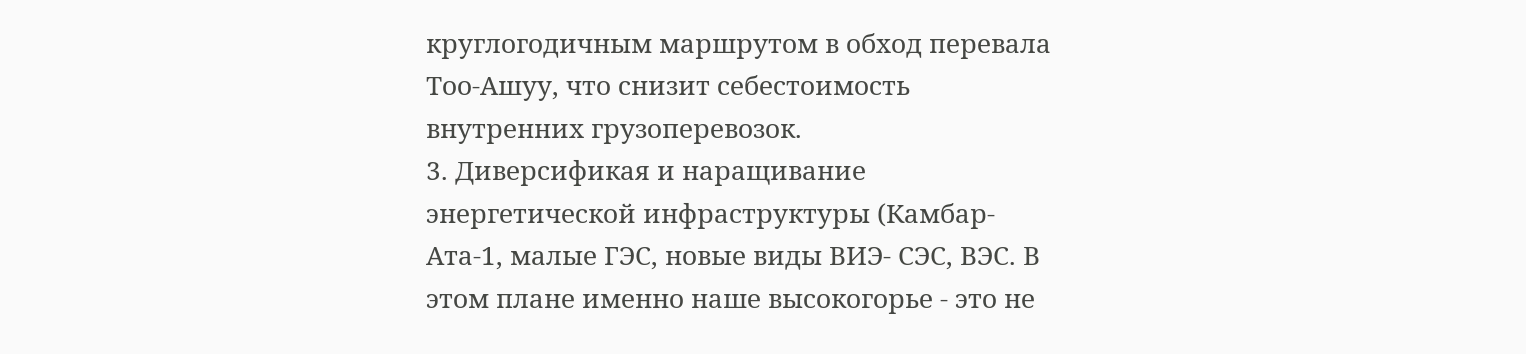круглогодичным маршрутом в обход перевала Тоо-Ашуу, что снизит себестоимость внутренних грузоперевозок.
3. Диверсификая и наращивание энергетической инфраструктуры (Камбар-Ата-1, малые ГЭС, новые виды ВИЭ- СЭС, ВЭС. В этом плане именно наше высокогорье - это не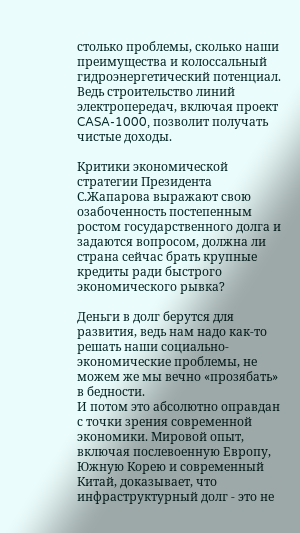столько проблемы, сколько наши преимущества и колоссальный гидроэнергетический потенциал. Ведь строительство линий электропередач, включая проект CASA-1000, позволит получать чистые доходы.

Критики экономической стратегии Президента С.Жапарова выражают свою озабоченность постепенным ростом государственного долга и задаются вопросом, должна ли страна сейчас брать крупные кредиты ради быстрого экономического рывка?

Деньги в долг берутся для развития, ведь нам надо как-то решать наши социально-экономические проблемы, не можем же мы вечно «прозябать» в бедности.
И потом это абсолютно оправдан с точки зрения современной экономики. Мировой опыт, включая послевоенную Европу, Южную Корею и современный Китай, доказывает, что инфраструктурный долг - это не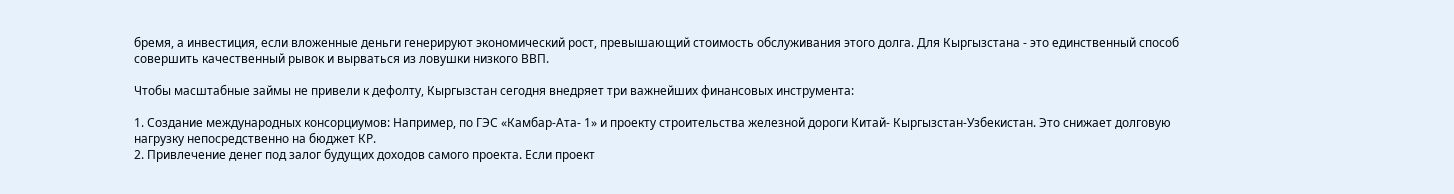бремя, а инвестиция, если вложенные деньги генерируют экономический рост, превышающий стоимость обслуживания этого долга. Для Кыргызстана - это единственный способ совершить качественный рывок и вырваться из ловушки низкого ВВП.

Чтобы масштабные займы не привели к дефолту, Кыргызстан сегодня внедряет три важнейших финансовых инструмента:

1. Создание международных консорциумов: Например, по ГЭС «Камбар-Ата- 1» и проекту строительства железной дороги Китай- Кыргызстан-Узбекистан. Это снижает долговую нагрузку непосредственно на бюджет КР.
2. Привлечение денег под залог будущих доходов самого проекта. Если проект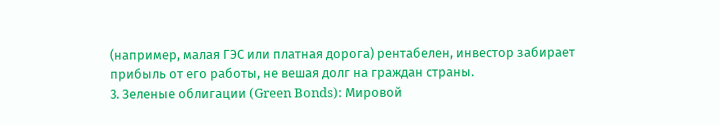(например, малая ГЭС или платная дорога) рентабелен, инвестор забирает прибыль от его работы, не вешая долг на граждан страны.
3. Зеленые облигации (Green Bonds): Мировой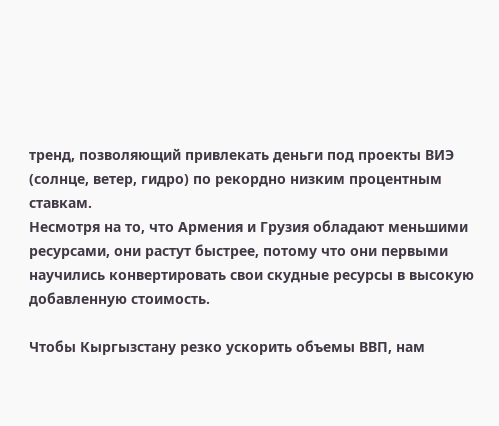тренд, позволяющий привлекать деньги под проекты ВИЭ (солнце, ветер, гидро) по рекордно низким процентным ставкам.
Несмотря на то, что Армения и Грузия обладают меньшими ресурсами, они растут быстрее, потому что они первыми научились конвертировать свои скудные ресурсы в высокую добавленную стоимость.

Чтобы Кыргызстану резко ускорить объемы ВВП, нам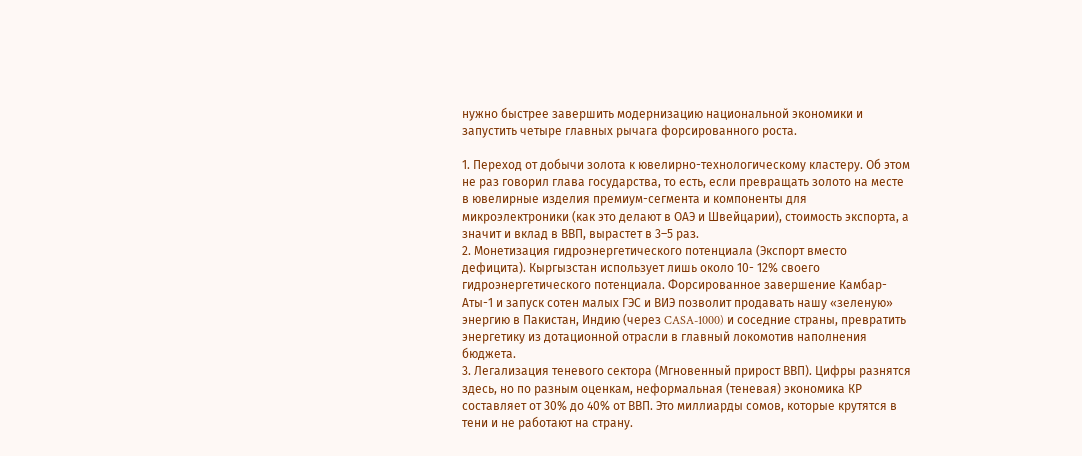нужно быстрее завершить модернизацию национальной экономики и запустить четыре главных рычага форсированного роста.

1. Переход от добычи золота к ювелирно-технологическому кластеру. Об этом не раз говорил глава государства, то есть, если превращать золото на месте в ювелирные изделия премиум-сегмента и компоненты для микроэлектроники (как это делают в ОАЭ и Швейцарии), стоимость экспорта, а значит и вклад в ВВП, вырастет в 3–5 раз.
2. Монетизация гидроэнергетического потенциала (Экспорт вместо дефицита). Кыргызстан использует лишь около 10- 12% своего гидроэнергетического потенциала. Форсированное завершение Камбар-Аты-1 и запуск сотен малых ГЭС и ВИЭ позволит продавать нашу «зеленую» энергию в Пакистан, Индию (через CASA-1000) и соседние страны, превратить энергетику из дотационной отрасли в главный локомотив наполнения бюджета.
3. Легализация теневого сектора (Мгновенный прирост ВВП). Цифры разнятся здесь, но по разным оценкам, неформальная (теневая) экономика КР составляет от 30% до 40% от ВВП. Это миллиарды сомов, которые крутятся в тени и не работают на страну.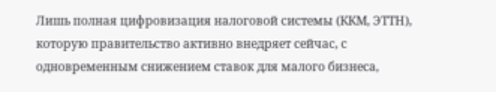Лишь полная цифровизация налоговой системы (ККМ, ЭТТН), которую правительство активно внедряет сейчас, с одновременным снижением ставок для малого бизнеса,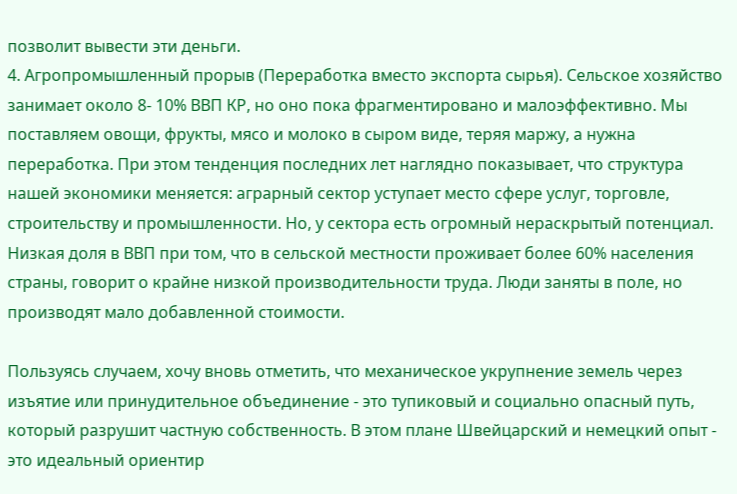позволит вывести эти деньги.
4. Агропромышленный прорыв (Переработка вместо экспорта сырья). Сельское хозяйство занимает около 8- 10% ВВП КР, но оно пока фрагментировано и малоэффективно. Мы поставляем овощи, фрукты, мясо и молоко в сыром виде, теряя маржу, а нужна переработка. При этом тенденция последних лет наглядно показывает, что структура нашей экономики меняется: аграрный сектор уступает место сфере услуг, торговле, строительству и промышленности. Но, у сектора есть огромный нераскрытый потенциал. Низкая доля в ВВП при том, что в сельской местности проживает более 60% населения страны, говорит о крайне низкой производительности труда. Люди заняты в поле, но производят мало добавленной стоимости.

Пользуясь случаем, хочу вновь отметить, что механическое укрупнение земель через изъятие или принудительное объединение - это тупиковый и социально опасный путь, который разрушит частную собственность. В этом плане Швейцарский и немецкий опыт - это идеальный ориентир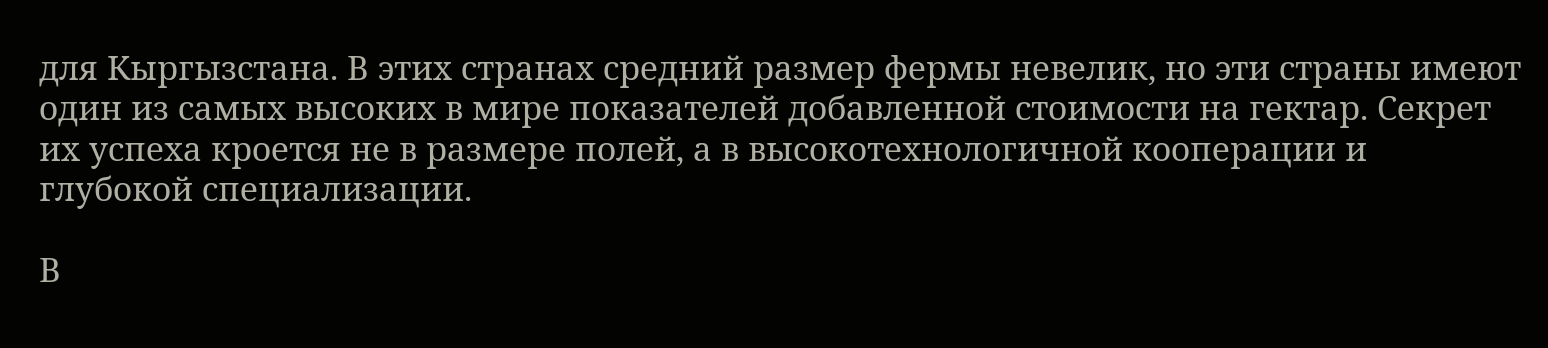для Кыргызстана. В этих странах средний размер фермы невелик, но эти страны имеют один из самых высоких в мире показателей добавленной стоимости на гектар. Секрет их успеха кроется не в размере полей, а в высокотехнологичной кооперации и глубокой специализации.

В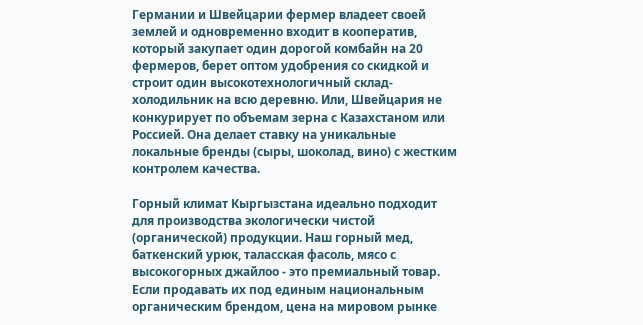Германии и Швейцарии фермер владеет своей землей и одновременно входит в кооператив, который закупает один дорогой комбайн на 20 фермеров, берет оптом удобрения со скидкой и строит один высокотехнологичный склад-холодильник на всю деревню. Или, Швейцария не конкурирует по объемам зерна с Казахстаном или Россией. Она делает ставку на уникальные локальные бренды (сыры, шоколад, вино) с жестким контролем качества.

Горный климат Кыргызстана идеально подходит для производства экологически чистой (органической) продукции. Наш горный мед, баткенский урюк, таласская фасоль, мясо с высокогорных джайлоо - это премиальный товар. Если продавать их под единым национальным органическим брендом, цена на мировом рынке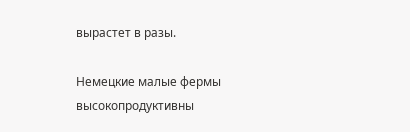вырастет в разы.

Немецкие малые фермы высокопродуктивны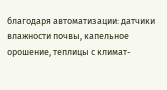благодаря автоматизации: датчики влажности почвы, капельное орошение, теплицы с климат-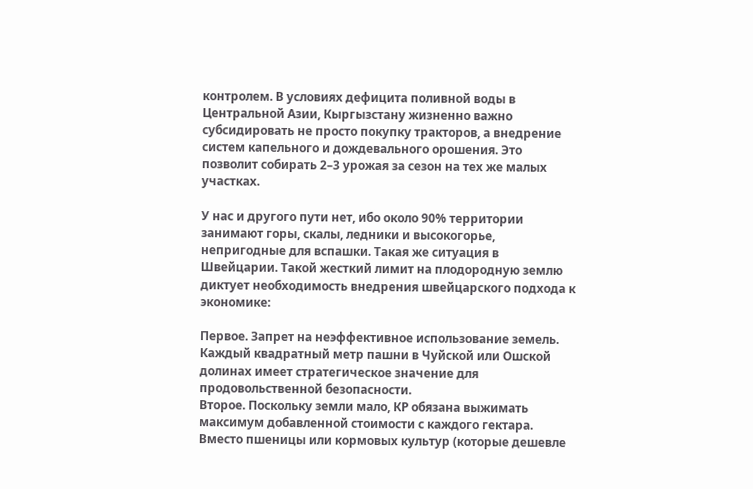контролем. В условиях дефицита поливной воды в Центральной Азии, Кыргызстану жизненно важно субсидировать не просто покупку тракторов, а внедрение систем капельного и дождевального орошения. Это позволит собирать 2–3 урожая за сезон на тех же малых участках.

У нас и другого пути нет, ибо около 90% территории занимают горы, скалы, ледники и высокогорье, непригодные для вспашки. Такая же ситуация в Швейцарии. Такой жесткий лимит на плодородную землю диктует необходимость внедрения швейцарского подхода к экономике:

Первое. Запрет на неэффективное использование земель. Каждый квадратный метр пашни в Чуйской или Ошской долинах имеет стратегическое значение для продовольственной безопасности.
Второе. Поскольку земли мало, КР обязана выжимать максимум добавленной стоимости с каждого гектара. Вместо пшеницы или кормовых культур (которые дешевле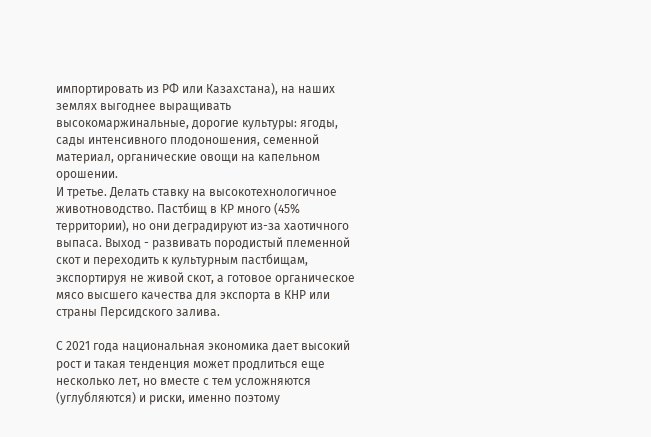импортировать из РФ или Казахстана), на наших землях выгоднее выращивать высокомаржинальные, дорогие культуры: ягоды, сады интенсивного плодоношения, семенной материал, органические овощи на капельном орошении.
И третье. Делать ставку на высокотехнологичное животноводство. Пастбищ в КР много (45% территории), но они деградируют из-за хаотичного выпаса. Выход - развивать породистый племенной скот и переходить к культурным пастбищам, экспортируя не живой скот, а готовое органическое мясо высшего качества для экспорта в КНР или страны Персидского залива.

С 2021 года национальная экономика дает высокий рост и такая тенденция может продлиться еще несколько лет, но вместе с тем усложняются (углубляются) и риски, именно поэтому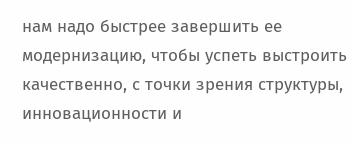нам надо быстрее завершить ее модернизацию, чтобы успеть выстроить качественно, с точки зрения структуры, инновационности и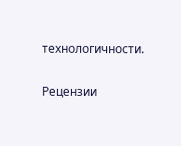технологичности.


Рецензии